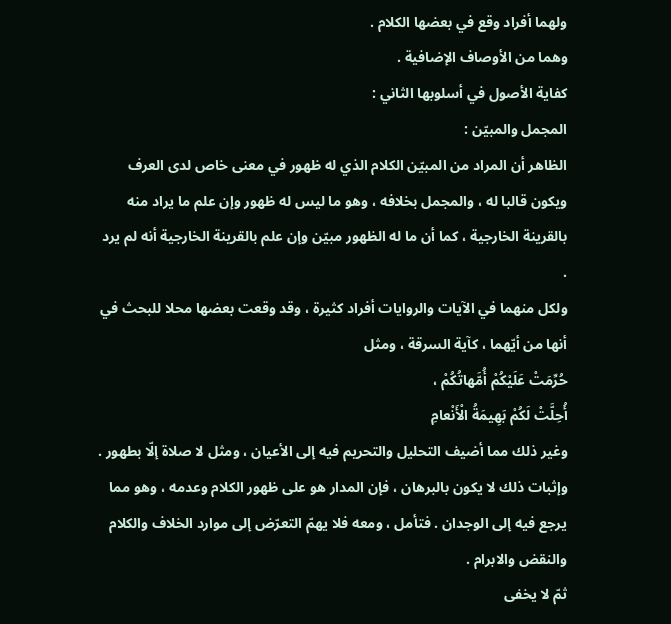ولهما أفراد وقع في بعضها الكلام .
وهما من الأوصاف الإضافية .
كفاية الأصول في أسلوبها الثاني :
المجمل والمبيّن :
الظاهر أن المراد من المبيّن الكلام الذي له ظهور في معنى خاص لدى العرف ويكون قالبا له ، والمجمل بخلافه ، وهو ما ليس له ظهور وإن علم ما يراد منه بالقرينة الخارجية ، كما أن ما له الظهور مبيّن وإن علم بالقرينة الخارجية أنه لم يرد .
ولكل منهما في الآيات والروايات أفراد كثيرة ، وقد وقعت بعضها محلا للبحث في أنها من أيّهما ، كآية السرقة ، ومثل
حُرِّمَتْ عَلَيْكُمْ أُمَّهاتُكُمْ ،
أُحِلَّتْ لَكُمْ بَهِيمَةُ الْأَنْعامِ
وغير ذلك مما أضيف التحليل والتحريم فيه إلى الأعيان ، ومثل لا صلاة إلّا بطهور .
وإثبات ذلك لا يكون بالبرهان ، فإن المدار هو على ظهور الكلام وعدمه ، وهو مما يرجع فيه إلى الوجدان . فتأمل ، ومعه فلا يهمّ التعرّض إلى موارد الخلاف والكلام والنقض والابرام .
ثمّ لا يخفى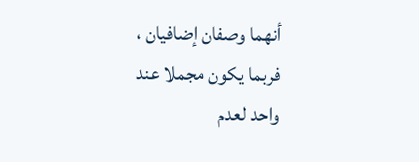أنهما وصفان إضافيان ، فربما يكون مجملا عند واحد لعدم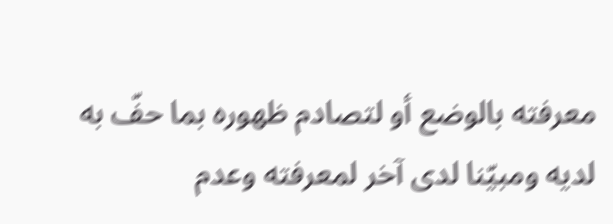معرفته بالوضع أو لتصادم ظهوره بما حفّ به لديه ومبيّنا لدى آخر لمعرفته وعدم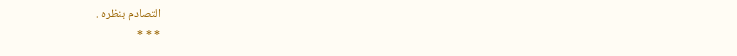التصادم بنظره .
* * *